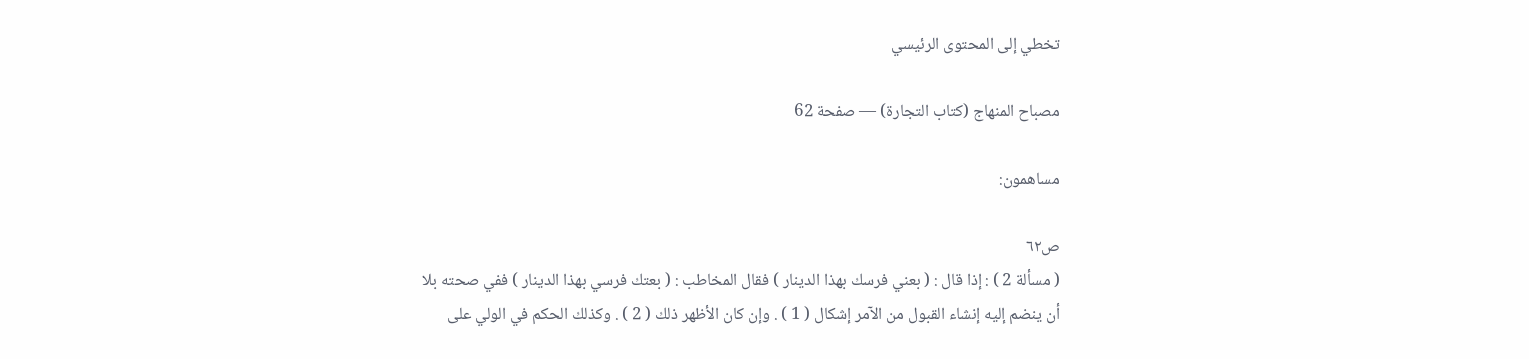تخطي إلى المحتوى الرئيسي

مصباح المنهاج (كتاب التجارة) — صفحة 62

مساهمون:

ص٦٢
( مسألة 2 ) : إذا قال : ( بعني فرسك بهذا الدينار ) فقال المخاطب : ( بعتك فرسي بهذا الدينار ) ففي صحته بلا أن ينضم إليه إنشاء القبول من الآمر إشكال ( 1 ) . وإن كان الأظهر ذلك ( 2 ) . وكذلك الحكم في الولي على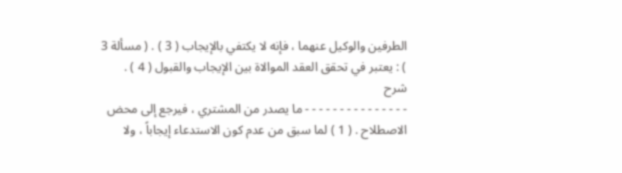الطرفين والوكيل عنهما ، فإنه لا يكتفي بالإيجاب ( 3 ) . ( مسألة 3 ) : يعتبر في تحقق العقد الموالاة بين الإيجاب والقبول ( 4 ) .
شرح
- - - - - - - - - - - - - - - ما يصدر من المشتري ، فيرجع إلى محض الاصطلاح . ( 1 ) لما سبق من عدم كون الاستدعاء إيجاباً ، ولا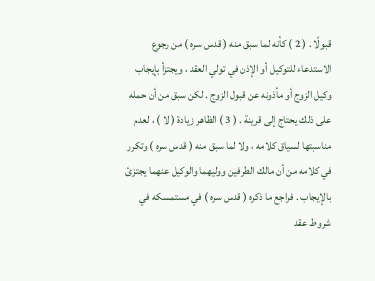قبولًا . ( 2 ) كأنه لما سبق منه ( قدس سره ) من رجوع الاستدعاء للتوكيل أو الإذن في تولي العقد ، ويجتزأ بإيجاب وكيل الزوج أو مأذونه عن قبول الزوج . لكن سبق من أن حمله على ذلك يحتاج إلى قرينة . ( 3 ) الظاهر زيادة ( لا ) ، لعدم مناسبتها لسياق كلامه ، ولا لما سبق منه ( قدس سره ) وتكرر في كلامه من أن مالك الطرفين ووليهما والوكيل عنهما يجتزئ بالإيجاب . فراجع ما ذكره ( قدس سره ) في مستمسكه في شروط عقد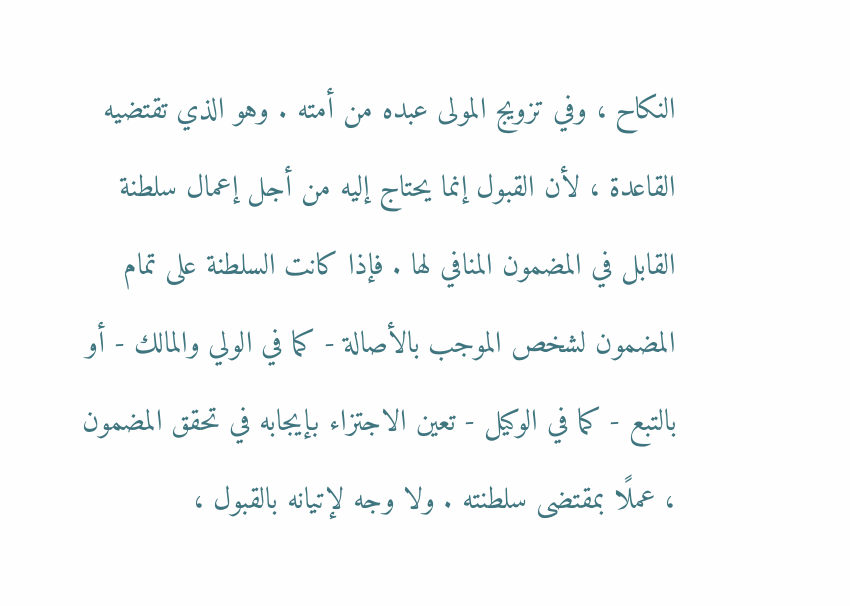النكاح ، وفي تزويج المولى عبده من أمته . وهو الذي تقتضيه القاعدة ، لأن القبول إنما يحتاج إليه من أجل إعمال سلطنة القابل في المضمون المنافي لها . فإذا كانت السلطنة على تمام المضمون لشخص الموجب بالأصالة - كما في الولي والمالك - أو بالتبع - كما في الوكيل - تعين الاجتزاء بإيجابه في تحقق المضمون ، عملًا بمقتضى سلطنته . ولا وجه لإتيانه بالقبول ،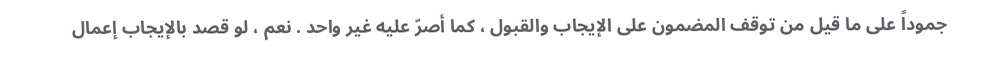جموداً على ما قيل من توقف المضمون على الإيجاب والقبول ، كما أصرّ عليه غير واحد . نعم ، لو قصد بالإيجاب إعمال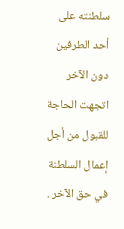سلطنته على أحد الطرفين دون الآخر اتجهت الحاجة للقبول من أجل إعمال السلطنة في حق الآخر .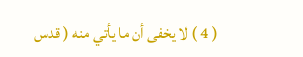( 4 ) لا يخفى أن ما يأتي منه ( قدس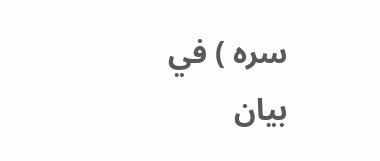سره ) في بيان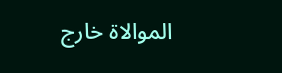الموالاة خارج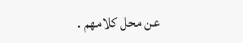عن محل كلامهم .